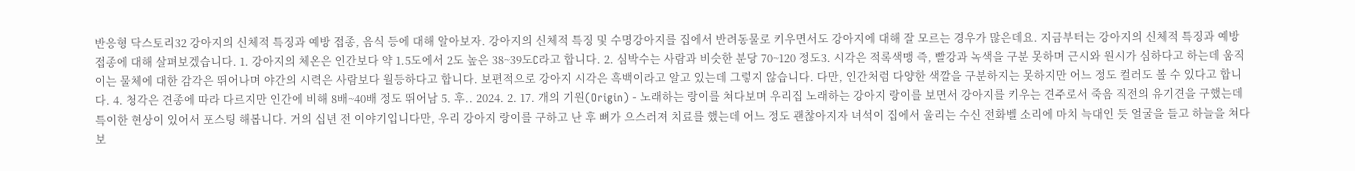반응형 닥스토리32 강아지의 신체적 특징과 예방 접종, 음식 등에 대해 알아보자. 강아지의 신체적 특징 및 수명강아지를 집에서 반려동물로 키우면서도 강아지에 대해 잘 모르는 경우가 많은데요. 지금부터는 강아지의 신체적 특징과 예방접종에 대해 살펴보겠습니다. 1. 강아지의 체온은 인간보다 약 1.5도에서 2도 높은 38~39도C라고 합니다. 2. 심박수는 사람과 비슷한 분당 70~120 정도3. 시각은 적록색맹 즉, 빨강과 녹색을 구분 못하며 근시와 원시가 심하다고 하는데 움직이는 물체에 대한 감각은 뛰어나며 야간의 시력은 사람보다 월등하다고 합니다. 보편적으로 강아지 시각은 흑백이라고 알고 있는데 그렇지 않습니다. 다만, 인간처럼 다양한 색깔을 구분하지는 못하지만 어느 정도 컬러도 볼 수 있다고 합니다. 4. 청각은 견종에 따라 다르지만 인간에 비해 8배~40배 정도 뛰어남 5. 후.. 2024. 2. 17. 개의 기원(Origin) - 노래하는 랑이를 쳐다보며 우리집 노래하는 강아지 랑이를 보면서 강아지를 키우는 견주로서 죽음 직전의 유기견을 구했는데 특이한 현상이 있어서 포스팅 해봅니다. 거의 십년 전 이야기입니다만, 우리 강아지 랑이를 구하고 난 후 뼈가 으스러져 치료를 했는데 어느 정도 괜찮아지자 녀석이 집에서 울리는 수신 전화벨 소리에 마치 늑대인 듯 얼굴을 들고 하늘을 쳐다보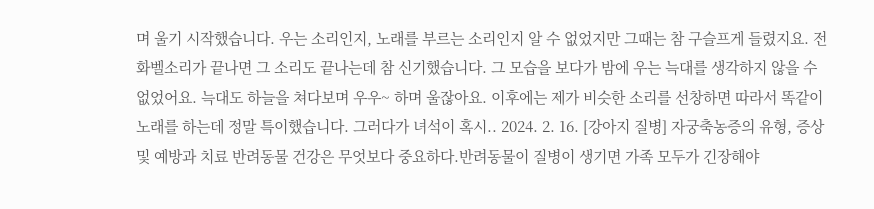며 울기 시작했습니다. 우는 소리인지, 노래를 부르는 소리인지 알 수 없었지만 그때는 참 구슬프게 들렸지요. 전화벨소리가 끝나면 그 소리도 끝나는데 참 신기했습니다. 그 모습을 보다가 밤에 우는 늑대를 생각하지 않을 수 없었어요. 늑대도 하늘을 쳐다보며 우우~ 하며 울잖아요. 이후에는 제가 비슷한 소리를 선창하면 따라서 똑같이 노래를 하는데 정말 특이했습니다. 그러다가 녀석이 혹시.. 2024. 2. 16. [강아지 질병] 자궁축농증의 유형, 증상 및 예방과 치료 반려동물 건강은 무엇보다 중요하다.반려동물이 질병이 생기면 가족 모두가 긴장해야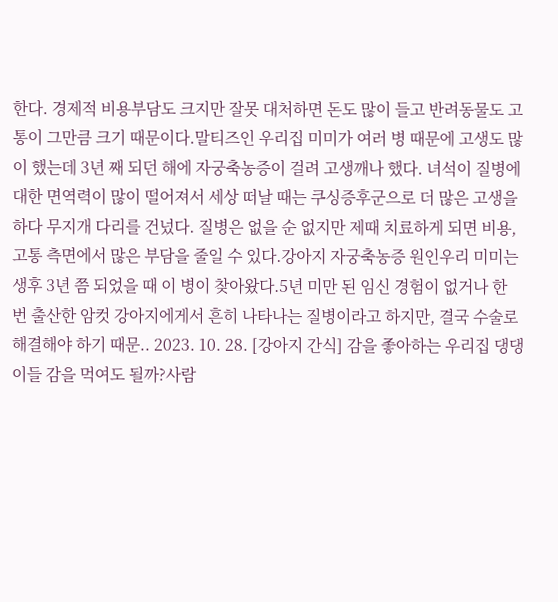한다. 경제적 비용부담도 크지만 잘못 대처하면 돈도 많이 들고 반려동물도 고통이 그만큼 크기 때문이다.말티즈인 우리집 미미가 여러 병 때문에 고생도 많이 했는데 3년 째 되던 해에 자궁축농증이 걸려 고생깨나 했다. 녀석이 질병에 대한 면역력이 많이 떨어져서 세상 떠날 때는 쿠싱증후군으로 더 많은 고생을 하다 무지개 다리를 건넜다. 질병은 없을 순 없지만 제때 치료하게 되면 비용, 고통 측면에서 많은 부담을 줄일 수 있다.강아지 자궁축농증 원인우리 미미는 생후 3년 쯤 되었을 때 이 병이 찾아왔다.5년 미만 된 임신 경험이 없거나 한 번 출산한 암컷 강아지에게서 흔히 나타나는 질병이라고 하지만, 결국 수술로 해결해야 하기 때문.. 2023. 10. 28. [강아지 간식] 감을 좋아하는 우리집 댕댕이들 감을 먹여도 될까?사람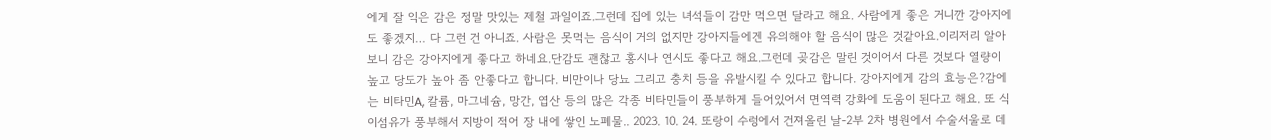에게 잘 익은 감은 정말 맛있는 제철 과일이죠.그런데 집에 있는 녀석들이 감만 먹으면 달라고 해요. 사람에게 좋은 거니깐 강아지에도 좋겠지… 다 그런 건 아니죠. 사람은 못먹는 음식이 거의 없지만 강아지들에겐 유의해야 할 음식이 많은 것같아요.이리저리 알아보니 감은 강아지에게 좋다고 하네요.단감도 괜찮고 홍시나 연시도 좋다고 해요.그런데 곶감은 말린 것이어서 다른 것보다 열량이 높고 당도가 높아 좀 안좋다고 합니다. 비만이나 당뇨 그리고 충치 등을 유발시킬 수 있다고 합니다. 강아지에게 감의 효능은?감에는 비타민A, 칼륨, 마그네슘, 망간, 엽산 등의 많은 각종 비타민들이 풍부하게 들어있어서 면역력 강화에 도움이 된다고 해요. 또 식이섬유가 풍부해서 지방이 적어 장 내에 쌓인 노폐물.. 2023. 10. 24. 또랑이 수렁에서 건져올린 날-2부 2차 병원에서 수술서울로 데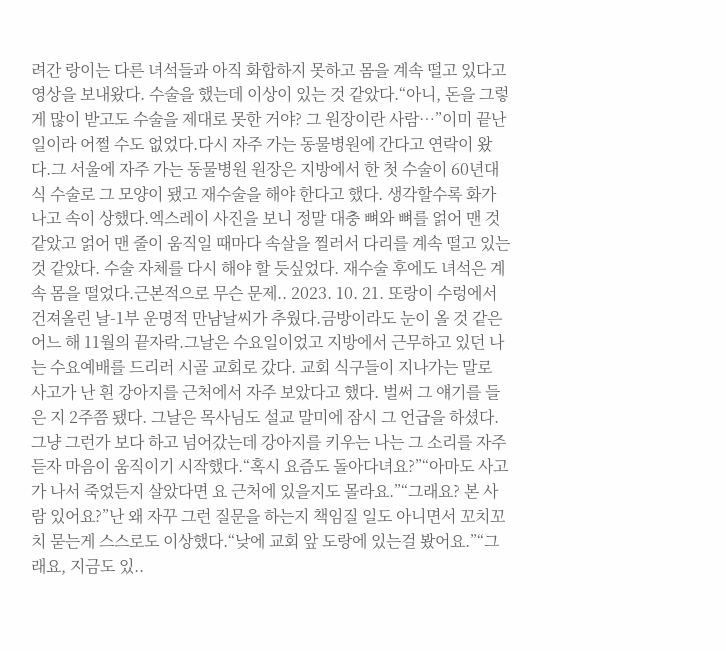려간 랑이는 다른 녀석들과 아직 화합하지 못하고 몸을 계속 떨고 있다고 영상을 보내왔다. 수술을 했는데 이상이 있는 것 같았다.“아니, 돈을 그렇게 많이 받고도 수술을 제대로 못한 거야? 그 원장이란 사람…”이미 끝난 일이라 어쩔 수도 없었다.다시 자주 가는 동물병원에 간다고 연락이 왔다.그 서울에 자주 가는 동물병원 원장은 지방에서 한 첫 수술이 60년대식 수술로 그 모양이 됐고 재수술을 해야 한다고 했다. 생각할수록 화가 나고 속이 상했다.엑스레이 사진을 보니 정말 대충 뼈와 뼈를 얽어 맨 것 같았고 얽어 맨 줄이 움직일 때마다 속살을 찔러서 다리를 계속 떨고 있는 것 같았다. 수술 자체를 다시 해야 할 듯싶었다. 재수술 후에도 녀석은 계속 몸을 떨었다.근본적으로 무슨 문제.. 2023. 10. 21. 또랑이 수렁에서 건져올린 날-1부 운명적 만남날씨가 추웠다.금방이라도 눈이 올 것 같은 어느 해 11월의 끝자락.그날은 수요일이었고 지방에서 근무하고 있던 나는 수요예배를 드리러 시골 교회로 갔다. 교회 식구들이 지나가는 말로 사고가 난 흰 강아지를 근처에서 자주 보았다고 했다. 벌써 그 얘기를 들은 지 2주쯤 됐다. 그날은 목사님도 설교 말미에 잠시 그 언급을 하셨다. 그냥 그런가 보다 하고 넘어갔는데 강아지를 키우는 나는 그 소리를 자주 듣자 마음이 움직이기 시작했다.“혹시 요즘도 돌아다녀요?”“아마도 사고가 나서 죽었든지 살았다면 요 근처에 있을지도 몰라요.”“그래요? 본 사람 있어요?”난 왜 자꾸 그런 질문을 하는지 책임질 일도 아니면서 꼬치꼬치 묻는게 스스로도 이상했다.“낮에 교회 앞 도랑에 있는걸 봤어요.”“그래요, 지금도 있..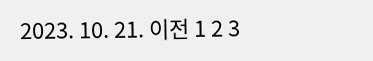2023. 10. 21. 이전 1 2 3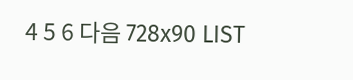4 5 6 다음 728x90 LIST